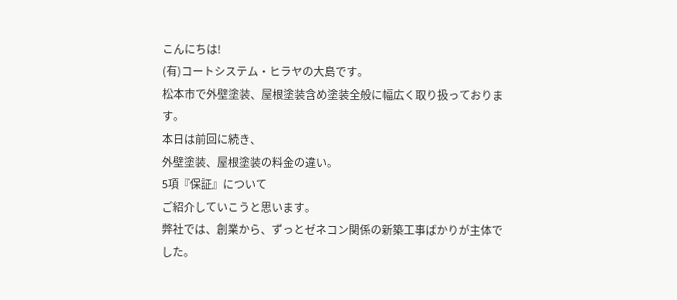こんにちは!
(有)コートシステム・ヒラヤの大島です。
松本市で外壁塗装、屋根塗装含め塗装全般に幅広く取り扱っております。
本日は前回に続き、
外壁塗装、屋根塗装の料金の違い。
5項『保証』について
ご紹介していこうと思います。
弊社では、創業から、ずっとゼネコン関係の新築工事ばかりが主体でした。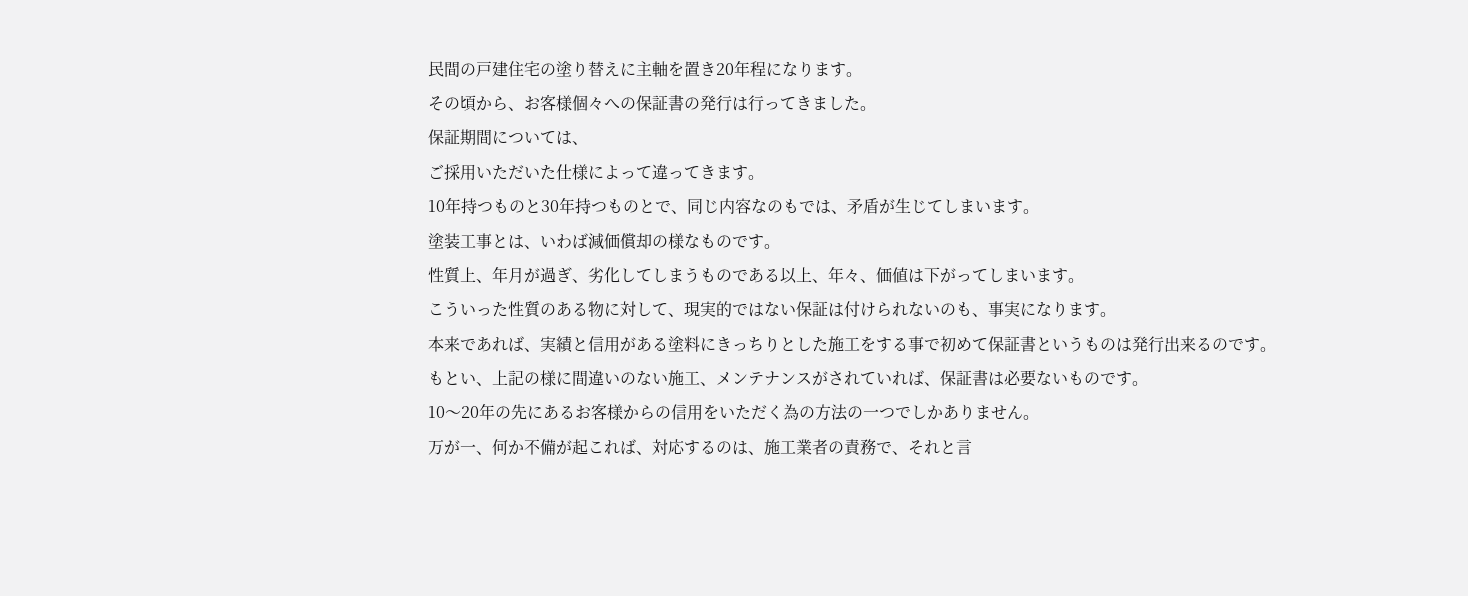民間の戸建住宅の塗り替えに主軸を置き20年程になります。
その頃から、お客様個々への保証書の発行は行ってきました。
保証期間については、
ご採用いただいた仕様によって違ってきます。
10年持つものと30年持つものとで、同じ内容なのもでは、矛盾が生じてしまいます。
塗装工事とは、いわば減価償却の様なものです。
性質上、年月が過ぎ、劣化してしまうものである以上、年々、価値は下がってしまいます。
こういった性質のある物に対して、現実的ではない保証は付けられないのも、事実になります。
本来であれば、実績と信用がある塗料にきっちりとした施工をする事で初めて保証書というものは発行出来るのです。
もとい、上記の様に間違いのない施工、メンテナンスがされていれば、保証書は必要ないものです。
10〜20年の先にあるお客様からの信用をいただく為の方法の一つでしかありません。
万が一、何か不備が起これば、対応するのは、施工業者の責務で、それと言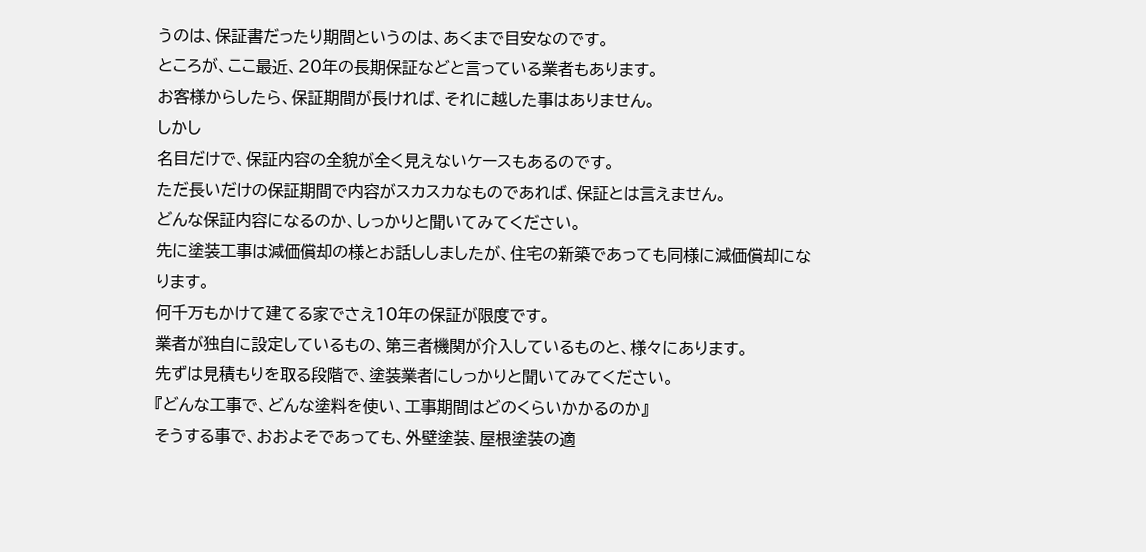うのは、保証書だったり期間というのは、あくまで目安なのです。
ところが、ここ最近、20年の長期保証などと言っている業者もあります。
お客様からしたら、保証期間が長ければ、それに越した事はありません。
しかし
名目だけで、保証内容の全貌が全く見えないケースもあるのです。
ただ長いだけの保証期間で内容がスカスカなものであれば、保証とは言えません。
どんな保証内容になるのか、しっかりと聞いてみてください。
先に塗装工事は減価償却の様とお話ししましたが、住宅の新築であっても同様に減価償却になります。
何千万もかけて建てる家でさえ10年の保証が限度です。
業者が独自に設定しているもの、第三者機関が介入しているものと、様々にあります。
先ずは見積もりを取る段階で、塗装業者にしっかりと聞いてみてください。
『どんな工事で、どんな塗料を使い、工事期間はどのくらいかかるのか』
そうする事で、おおよそであっても、外壁塗装、屋根塗装の適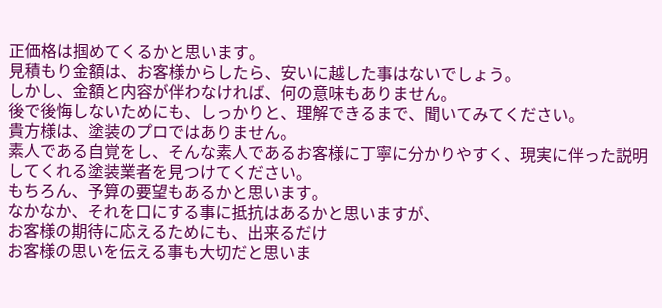正価格は掴めてくるかと思います。
見積もり金額は、お客様からしたら、安いに越した事はないでしょう。
しかし、金額と内容が伴わなければ、何の意味もありません。
後で後悔しないためにも、しっかりと、理解できるまで、聞いてみてください。
貴方様は、塗装のプロではありません。
素人である自覚をし、そんな素人であるお客様に丁寧に分かりやすく、現実に伴った説明してくれる塗装業者を見つけてください。
もちろん、予算の要望もあるかと思います。
なかなか、それを口にする事に抵抗はあるかと思いますが、
お客様の期待に応えるためにも、出来るだけ
お客様の思いを伝える事も大切だと思いま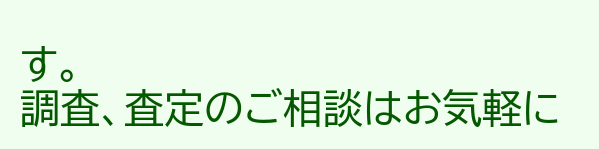す。
調査、査定のご相談はお気軽に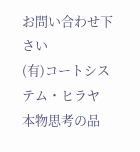お問い合わせ下さい
(有)コートシステム・ヒラヤ
本物思考の品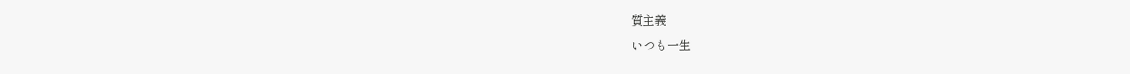質主義
いつも一生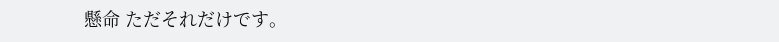懸命 ただそれだけです。